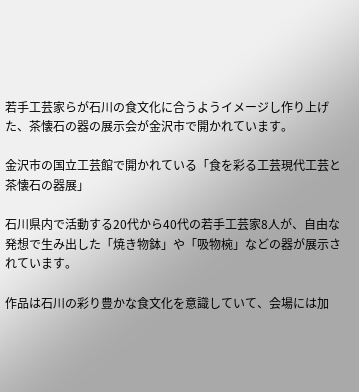若手工芸家らが石川の食文化に合うようイメージし作り上げた、茶懐石の器の展示会が金沢市で開かれています。

金沢市の国立工芸館で開かれている「食を彩る工芸現代工芸と茶懐石の器展」

石川県内で活動する20代から40代の若手工芸家8人が、自由な発想で生み出した「焼き物鉢」や「吸物椀」などの器が展示されています。

作品は石川の彩り豊かな食文化を意識していて、会場には加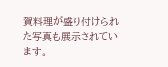賀料理が盛り付けられた写真も展示されています。